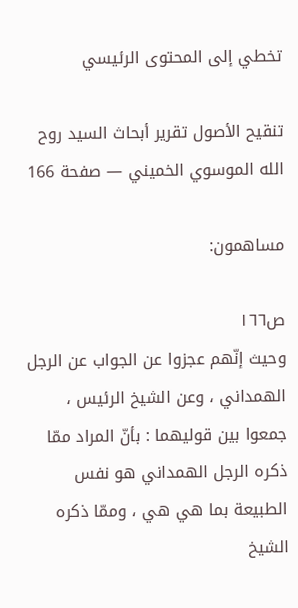تخطي إلى المحتوى الرئيسي

تنقيح الأصول تقرير أبحاث السيد روح الله الموسوي الخميني — صفحة 166

مساهمون:

ص١٦٦
وحيث إنّهم عجزوا عن الجواب عن الرجل الهمداني ، وعن الشيخ الرئيس ، جمعوا بين قوليهما : بأنّ المراد ممّا ذكره الرجل الهمداني هو نفس الطبيعة بما هي هي ، وممّا ذكره الشيخ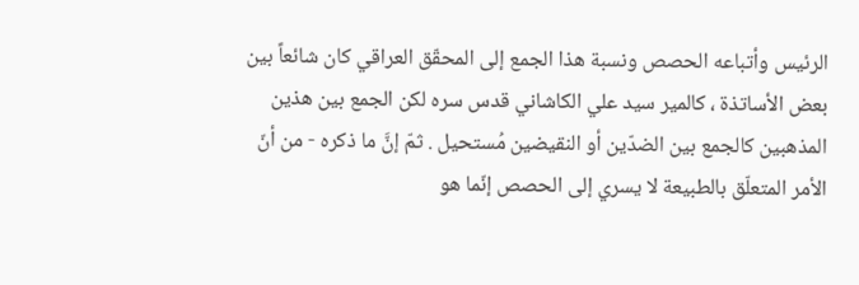الرئيس وأتباعه الحصص ونسبة هذا الجمع إلى المحقّق العراقي كان شائعاً بين بعض الأساتذة ، كالمير سيد علي الكاشاني قدس سره لكن الجمع بين هذين المذهبين كالجمع بين الضدّين أو النقيضين مُستحيل . ثمّ إنَّ ما ذكره - من أنّ الأمر المتعلّق بالطبيعة لا يسري إلى الحصص إنّما هو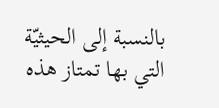بالنسبة إلى الحيثيّة التي بها تمتاز هذه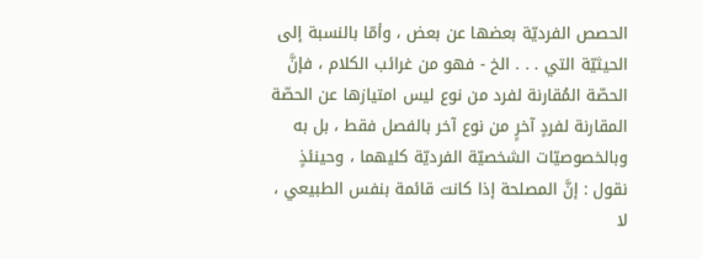الحصص الفرديّة بعضها عن بعض ، وأمّا بالنسبة إلى الحيثيّة التي . . . الخ - فهو من غرائب الكلام ، فإنَّ الحصّة المُقارنة لفرد من نوع ليس امتيازها عن الحصّة المقارنة لفردٍ آخرٍ من نوع آخر بالفصل فقط ، بل به وبالخصوصيّات الشخصيّة الفرديّة كليهما ، وحينئذٍ نقول : إنَّ المصلحة إذا كانت قائمة بنفس الطبيعي ، لا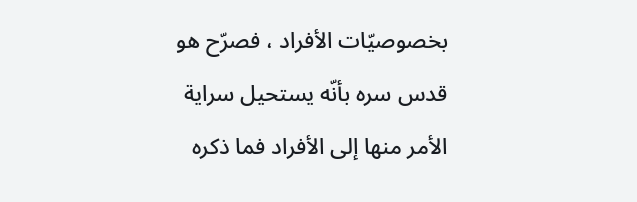بخصوصيّات الأفراد ، فصرّح هو قدس سره بأنّه يستحيل سراية الأمر منها إلى الأفراد فما ذكره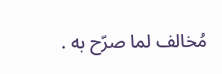مُخالف لما صرّح به .